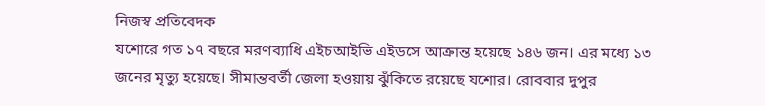নিজস্ব প্রতিবেদক
যশোরে গত ১৭ বছরে মরণব্যাধি এইচআইভি এইডসে আক্রান্ত হয়েছে ১৪৬ জন। এর মধ্যে ১৩ জনের মৃত্যু হয়েছে। সীমান্তবর্তী জেলা হওয়ায় ঝুঁকিতে রয়েছে যশোর। রোববার দুপুর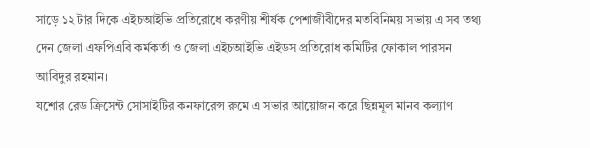সাড়ে ১২ টার দিকে এইচআইভি প্রতিরোধে করণীয় শীর্ষক পেশাজীবীদের মতবিনিময় সভায় এ সব তথ্য দেন জেলা এফপিএবি কর্মকর্তা ও জেলা এইচআইভি এইডস প্রতিরোধ কমিটির ফোকাল পারসন আবিদুর রহমান।
যশোর রেড ক্রিসেন্ট সোসাইটির কনফারেন্স রুমে এ সভার আয়োজন করে ছিন্নমূল মানব কল্যাণ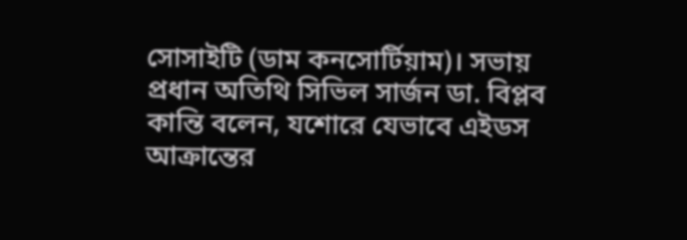সোসাইটি (ডাম কনসোর্টিয়াম)। সভায় প্রধান অতিথি সিভিল সার্জন ডা. বিপ্লব কান্তি বলেন, যশোরে যেভাবে এইডস আক্রান্তের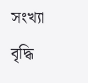সংখ্যা বৃদ্ধি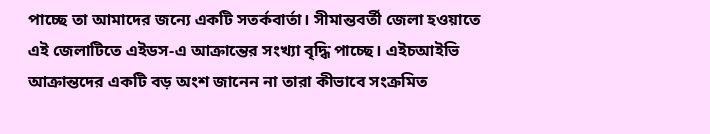পাচ্ছে তা আমাদের জন্যে একটি সতর্কবার্তা। সীমান্তবর্তী জেলা হওয়াতে এই জেলাটিতে এইডস-এ আক্রান্তের সংখ্যা বৃদ্ধি পাচ্ছে। এইচআইভি আক্রান্তদের একটি বড় অংশ জানেন না তারা কীভাবে সংক্রমিত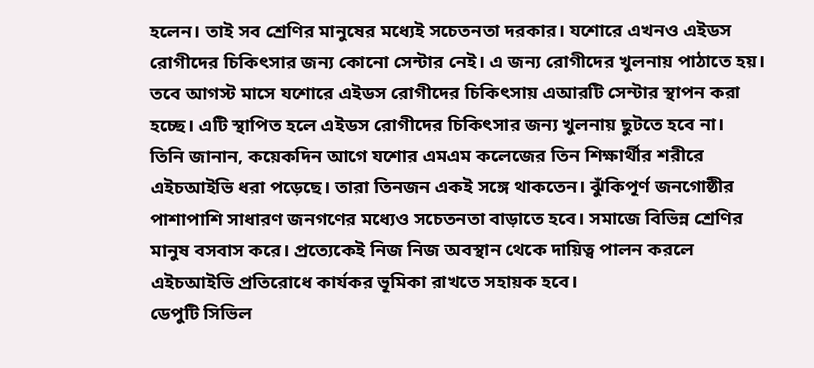হলেন। তাই সব শ্রেণির মানুষের মধ্যেই সচেতনতা দরকার। যশোরে এখনও এইডস রোগীদের চিকিৎসার জন্য কোনো সেন্টার নেই। এ জন্য রোগীদের খুলনায় পাঠাতে হয়। তবে আগস্ট মাসে যশোরে এইডস রোগীদের চিকিৎসায় এআরটি সেন্টার স্থাপন করা হচ্ছে। এটি স্থাপিত হলে এইডস রোগীদের চিকিৎসার জন্য খুলনায় ছুটতে হবে না।
তিনি জানান, কয়েকদিন আগে যশোর এমএম কলেজের তিন শিক্ষার্থীর শরীরে এইচআইভি ধরা পড়েছে। তারা তিনজন একই সঙ্গে থাকতেন। ঝুঁকিপূর্ণ জনগোষ্ঠীর পাশাপাশি সাধারণ জনগণের মধ্যেও সচেতনতা বাড়াতে হবে। সমাজে বিভিন্ন শ্রেণির মানুষ বসবাস করে। প্রত্যেকেই নিজ নিজ অবস্থান থেকে দায়িত্ব পালন করলে এইচআইভি প্রতিরোধে কার্যকর ভূমিকা রাখতে সহায়ক হবে।
ডেপুটি সিভিল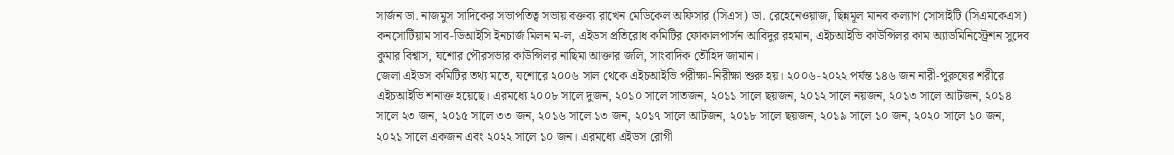সার্জন ডা. নাজমুস সাদিকের সভাপতিত্ব সভায় বক্তব্য রাখেন মেডিকেল অফিসার (সিএস) ডা. রেহেনেওয়াজ, ছিন্নমূল মানব কল্যাণ সোসাইটি (সিএমকেএস) কনসোর্টিয়াম সাব-ডিআইসি ইনচার্জ মিলন ম-ল, এইডস প্রতিরোধ কমিটির ফোকালপার্সন আবিদুর রহমান, এইচআইভি কাউন্সিলর কাম অ্যাডমিনিস্ট্রেশন সুদেব কুমার বিশ্বাস, যশোর পৌরসভার কাউন্সিলর নাছিমা আক্তার জলি, সাংবাদিক তৌহিদ জামান।
জেলা এইডস কমিটির তথ্য মতে, যশোরে ২০০৬ সাল থেকে এইচআইভি পরীক্ষা-নিরীক্ষা শুরু হয়। ২০০৬-২০২২ পর্যন্ত ১৪৬ জন নারী-পুরুষের শরীরে এইচআইভি শনাক্ত হয়েছে। এরমধ্যে ২০০৮ সালে দুজন, ২০১০ সালে সাতজন, ২০১১ সালে ছয়জন, ২০১২ সালে নয়জন, ২০১৩ সালে আটজন, ২০১৪ সালে ২৩ জন, ২০১৫ সালে ৩৩ জন, ২০১৬ সালে ১৩ জন, ২০১৭ সালে আটজন, ২০১৮ সালে ছয়জন, ২০১৯ সালে ১০ জন, ২০২০ সালে ১০ জন, ২০২১ সালে একজন এবং ২০২২ সালে ১০ জন। এরমধ্যে এইডস রোগী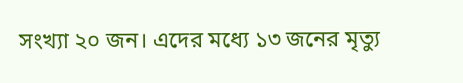সংখ্যা ২০ জন। এদের মধ্যে ১৩ জনের মৃত্যু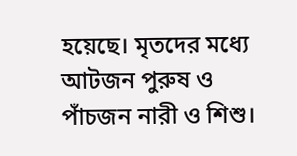হয়েছে। মৃতদের মধ্যে আটজন পুরুষ ও পাঁচজন নারী ও শিশু।